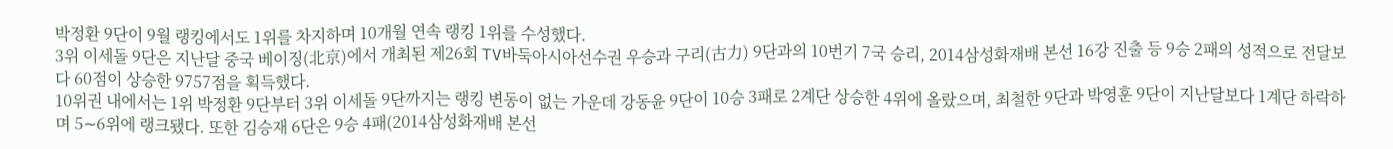박정환 9단이 9월 랭킹에서도 1위를 차지하며 10개월 연속 랭킹 1위를 수성했다.
3위 이세돌 9단은 지난달 중국 베이징(北京)에서 개최된 제26회 TV바둑아시아선수권 우승과 구리(古力) 9단과의 10번기 7국 승리, 2014삼성화재배 본선 16강 진출 등 9승 2패의 성적으로 전달보다 60점이 상승한 9757점을 획득했다.
10위권 내에서는 1위 박정환 9단부터 3위 이세돌 9단까지는 랭킹 변동이 없는 가운데 강동윤 9단이 10승 3패로 2계단 상승한 4위에 올랐으며, 최철한 9단과 박영훈 9단이 지난달보다 1계단 하락하며 5∼6위에 랭크됐다. 또한 김승재 6단은 9승 4패(2014삼성화재배 본선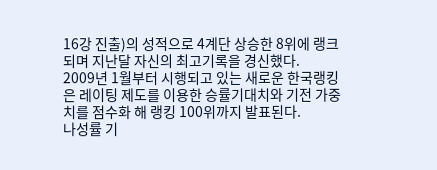16강 진출)의 성적으로 4계단 상승한 8위에 랭크되며 지난달 자신의 최고기록을 경신했다.
2009년 1월부터 시행되고 있는 새로운 한국랭킹은 레이팅 제도를 이용한 승률기대치와 기전 가중치를 점수화 해 랭킹 100위까지 발표된다.
나성률 기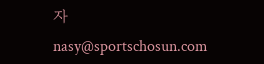자 nasy@sportschosun.com